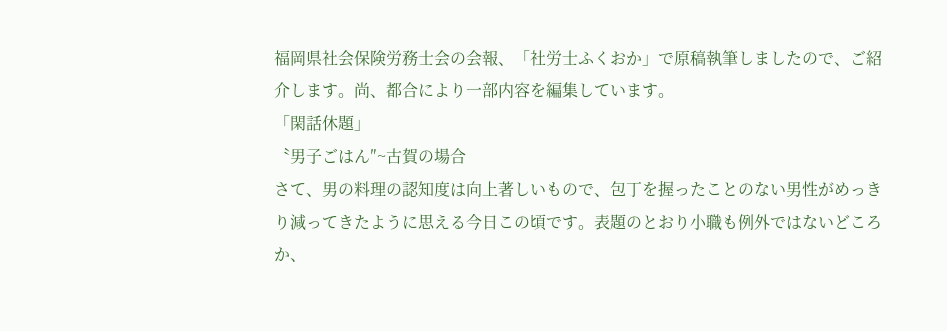福岡県社会保険労務士会の会報、「社労士ふくおか」で原稿執筆しましたので、ご紹介します。尚、都合により一部内容を編集しています。
「閑話休題」
〝男子ごはん″~古賀の場合
さて、男の料理の認知度は向上著しいもので、包丁を握ったことのない男性がめっきり減ってきたように思える今日この頃です。表題のとおり小職も例外ではないどころか、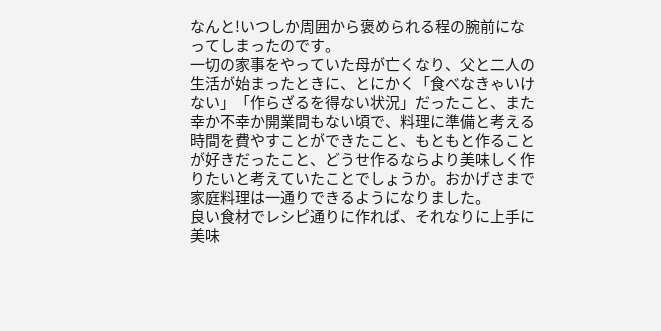なんと!いつしか周囲から褒められる程の腕前になってしまったのです。
一切の家事をやっていた母が亡くなり、父と二人の生活が始まったときに、とにかく「食べなきゃいけない」「作らざるを得ない状況」だったこと、また幸か不幸か開業間もない頃で、料理に準備と考える時間を費やすことができたこと、もともと作ることが好きだったこと、どうせ作るならより美味しく作りたいと考えていたことでしょうか。おかげさまで家庭料理は一通りできるようになりました。
良い食材でレシピ通りに作れば、それなりに上手に美味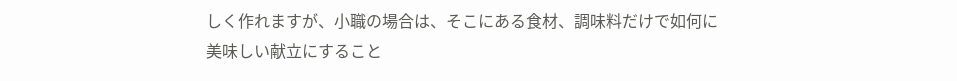しく作れますが、小職の場合は、そこにある食材、調味料だけで如何に美味しい献立にすること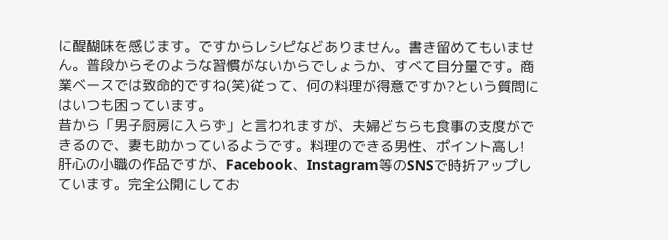に醍醐味を感じます。ですからレシピなどありません。書き留めてもいません。普段からそのような習慣がないからでしょうか、すべて目分量です。商業ベースでは致命的ですね(笑)従って、何の料理が得意ですか?という質問にはいつも困っています。
昔から「男子厨房に入らず」と言われますが、夫婦どちらも食事の支度ができるので、妻も助かっているようです。料理のできる男性、ポイント高し!
肝心の小職の作品ですが、Facebook、Instagram等のSNSで時折アップしています。完全公開にしてお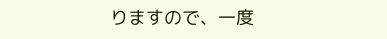りますので、一度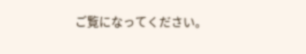ご覧になってください。